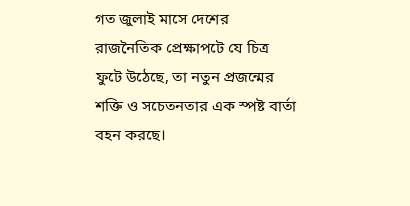গত জুলাই মাসে দেশের রাজনৈতিক প্রেক্ষাপটে যে চিত্র ফুটে উঠেছে, তা নতুন প্রজন্মের শক্তি ও সচেতনতার এক স্পষ্ট বার্তা বহন করছে।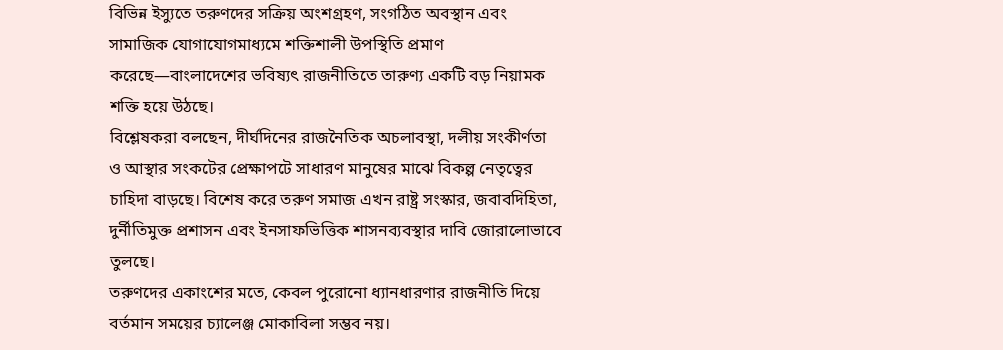বিভিন্ন ইস্যুতে তরুণদের সক্রিয় অংশগ্রহণ, সংগঠিত অবস্থান এবং সামাজিক যোগাযোগমাধ্যমে শক্তিশালী উপস্থিতি প্রমাণ করেছে—বাংলাদেশের ভবিষ্যৎ রাজনীতিতে তারুণ্য একটি বড় নিয়ামক শক্তি হয়ে উঠছে।
বিশ্লেষকরা বলছেন, দীর্ঘদিনের রাজনৈতিক অচলাবস্থা, দলীয় সংকীর্ণতা ও আস্থার সংকটের প্রেক্ষাপটে সাধারণ মানুষের মাঝে বিকল্প নেতৃত্বের চাহিদা বাড়ছে। বিশেষ করে তরুণ সমাজ এখন রাষ্ট্র সংস্কার, জবাবদিহিতা, দুর্নীতিমুক্ত প্রশাসন এবং ইনসাফভিত্তিক শাসনব্যবস্থার দাবি জোরালোভাবে তুলছে।
তরুণদের একাংশের মতে, কেবল পুরোনো ধ্যানধারণার রাজনীতি দিয়ে বর্তমান সময়ের চ্যালেঞ্জ মোকাবিলা সম্ভব নয়।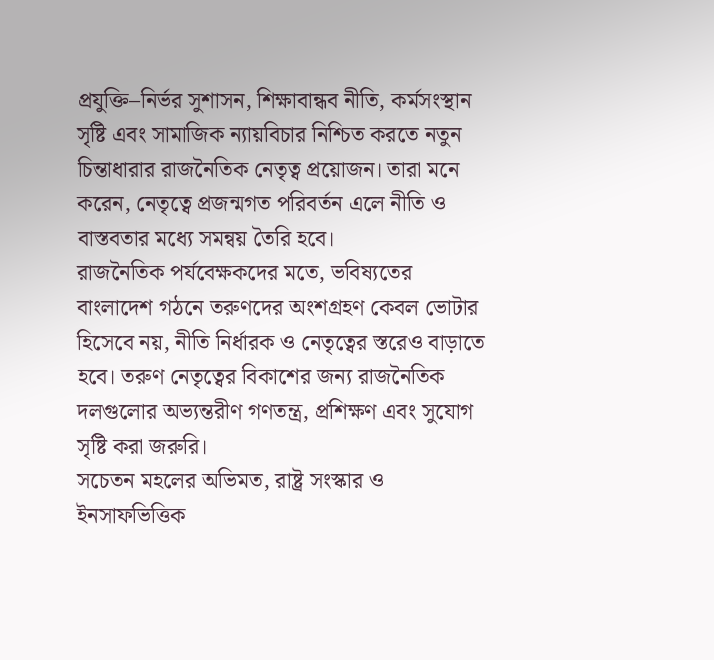প্রযুক্তি–নির্ভর সুশাসন, শিক্ষাবান্ধব নীতি, কর্মসংস্থান সৃষ্টি এবং সামাজিক ন্যায়বিচার নিশ্চিত করতে নতুন চিন্তাধারার রাজনৈতিক নেতৃত্ব প্রয়োজন। তারা মনে করেন, নেতৃত্বে প্রজন্মগত পরিবর্তন এলে নীতি ও বাস্তবতার মধ্যে সমন্বয় তৈরি হবে।
রাজনৈতিক পর্যবেক্ষকদের মতে, ভবিষ্যতের বাংলাদেশ গঠনে তরুণদের অংশগ্রহণ কেবল ভোটার হিসেবে নয়, নীতি নির্ধারক ও নেতৃত্বের স্তরেও বাড়াতে হবে। তরুণ নেতৃত্বের বিকাশের জন্য রাজনৈতিক দলগুলোর অভ্যন্তরীণ গণতন্ত্র, প্রশিক্ষণ এবং সুযোগ সৃষ্টি করা জরুরি।
সচেতন মহলের অভিমত, রাষ্ট্র সংস্কার ও ইনসাফভিত্তিক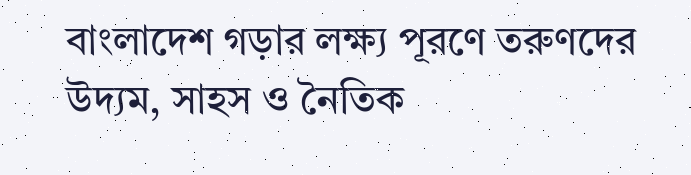বাংলাদেশ গড়ার লক্ষ্য পূরণে তরুণদের উদ্যম, সাহস ও নৈতিক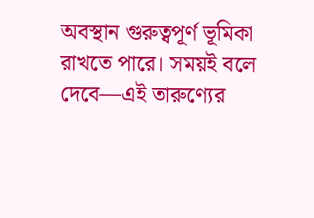অবস্থান গুরুত্বপূর্ণ ভূমিকা রাখতে পারে। সময়ই বলে দেবে—এই তারুণ্যের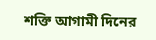শক্তি আগামী দিনের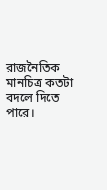রাজনৈতিক মানচিত্র কতটা বদলে দিতে পারে।